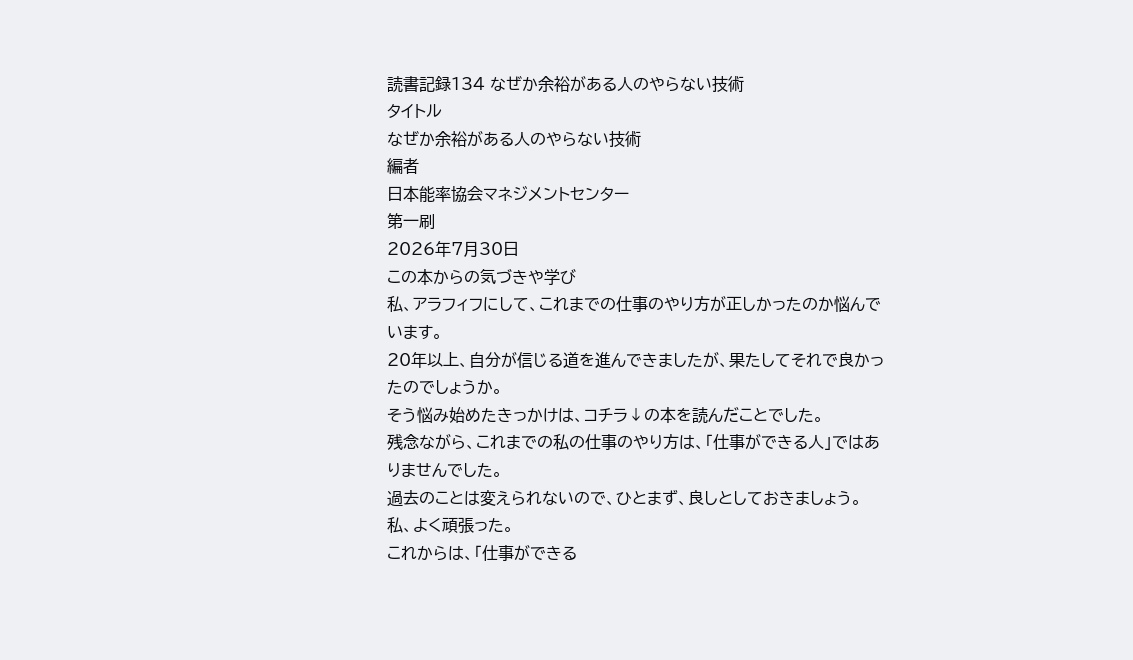読書記録134 なぜか余裕がある人のやらない技術
タイトル
なぜか余裕がある人のやらない技術
編者
日本能率協会マネジメントセンター
第一刷
2026年7月30日
この本からの気づきや学び
私、アラフィフにして、これまでの仕事のやり方が正しかったのか悩んでいます。
20年以上、自分が信じる道を進んできましたが、果たしてそれで良かったのでしょうか。
そう悩み始めたきっかけは、コチラ↓の本を読んだことでした。
残念ながら、これまでの私の仕事のやり方は、「仕事ができる人」ではありませんでした。
過去のことは変えられないので、ひとまず、良しとしておきましょう。
私、よく頑張った。
これからは、「仕事ができる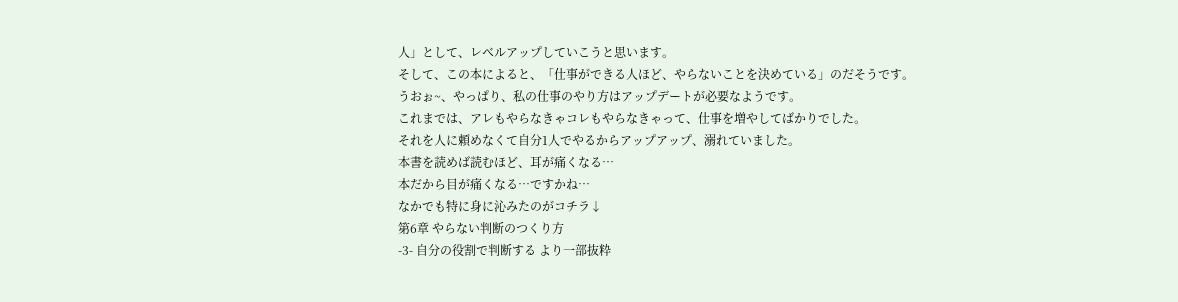人」として、レベルアップしていこうと思います。
そして、この本によると、「仕事ができる人ほど、やらないことを決めている」のだそうです。
うおぉ~、やっぱり、私の仕事のやり方はアップデートが必要なようです。
これまでは、アレもやらなきゃコレもやらなきゃって、仕事を増やしてばかりでした。
それを人に頼めなくて自分1人でやるからアップアップ、溺れていました。
本書を読めば読むほど、耳が痛くなる…
本だから目が痛くなる…ですかね…
なかでも特に身に沁みたのがコチラ↓
第6章 やらない判断のつくり方
-3- 自分の役割で判断する より一部抜粋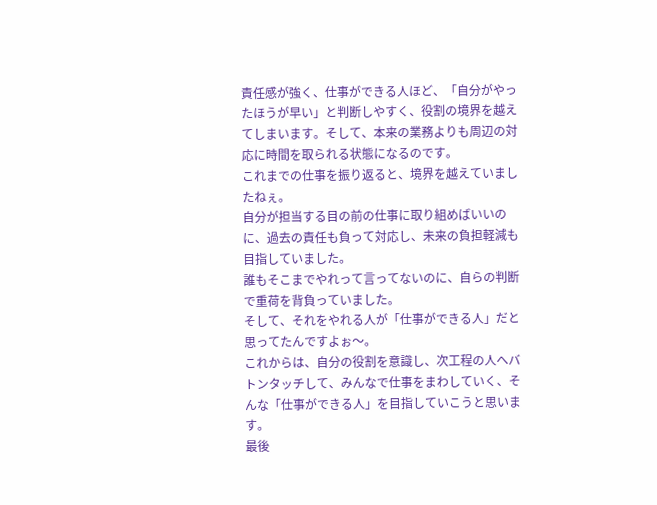責任感が強く、仕事ができる人ほど、「自分がやったほうが早い」と判断しやすく、役割の境界を越えてしまいます。そして、本来の業務よりも周辺の対応に時間を取られる状態になるのです。
これまでの仕事を振り返ると、境界を越えていましたねぇ。
自分が担当する目の前の仕事に取り組めばいいのに、過去の責任も負って対応し、未来の負担軽減も目指していました。
誰もそこまでやれって言ってないのに、自らの判断で重荷を背負っていました。
そして、それをやれる人が「仕事ができる人」だと思ってたんですよぉ〜。
これからは、自分の役割を意識し、次工程の人へバトンタッチして、みんなで仕事をまわしていく、そんな「仕事ができる人」を目指していこうと思います。
最後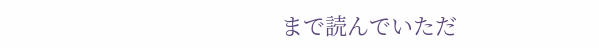まで読んでいただ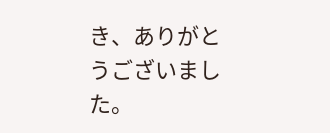き、ありがとうございました。